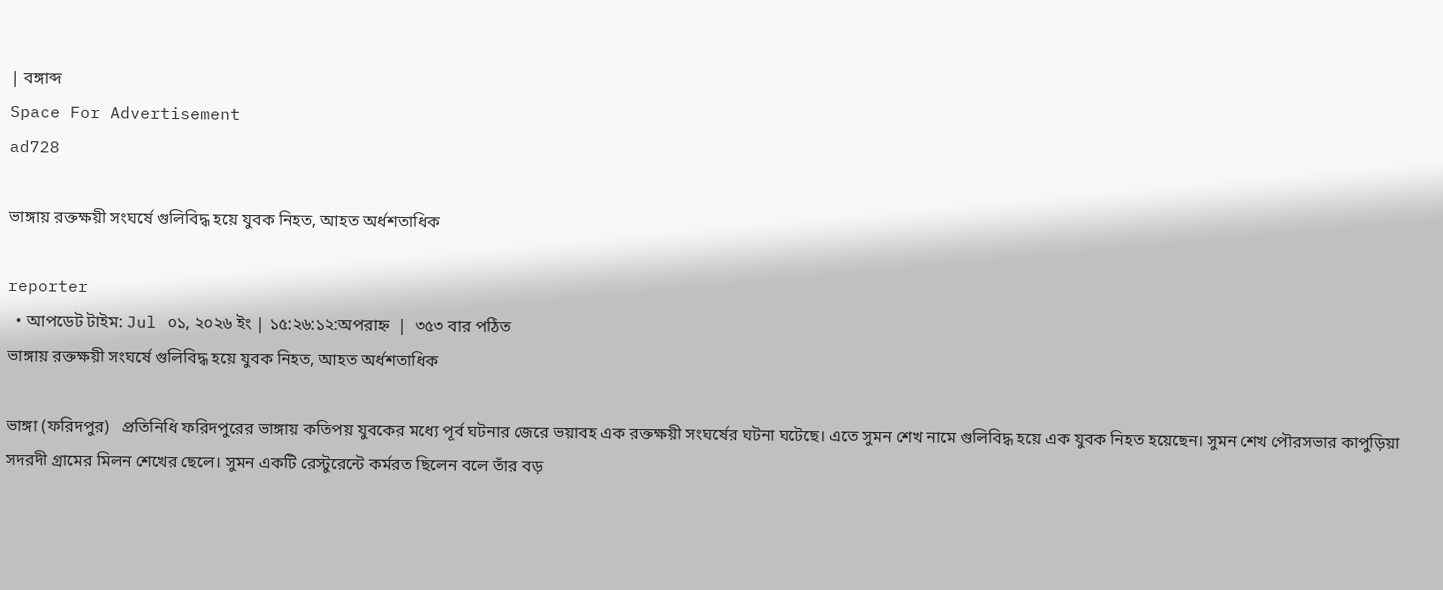| বঙ্গাব্দ
Space For Advertisement
ad728

ভাঙ্গায় রক্তক্ষয়ী সংঘর্ষে গুলিবিদ্ধ হয়ে যুবক নিহত, আহত অর্ধশতাধিক

reporter
  • আপডেট টাইম: Jul ০১, ২০২৬ ইং | ১৫:২৬:১২:অপরাহ্ন  |  ৩৫৩ বার পঠিত
ভাঙ্গায় রক্তক্ষয়ী সংঘর্ষে গুলিবিদ্ধ হয়ে যুবক নিহত, আহত অর্ধশতাধিক

ভাঙ্গা (ফরিদপুর)   প্রতিনিধি ফরিদপুরের ভাঙ্গায় কতিপয় যুবকের মধ্যে পূর্ব ঘটনার জেরে ভয়াবহ এক রক্তক্ষয়ী সংঘর্ষের ঘটনা ঘটেছে। এতে সুমন শেখ নামে গুলিবিদ্ধ হয়ে এক যুবক নিহত হয়েছেন। সুমন শেখ পৌরসভার কাপুড়িয়া সদরদী গ্রামের মিলন শেখের ছেলে। সুমন একটি রেস্টুরেন্টে কর্মরত ছিলেন বলে তাঁর বড়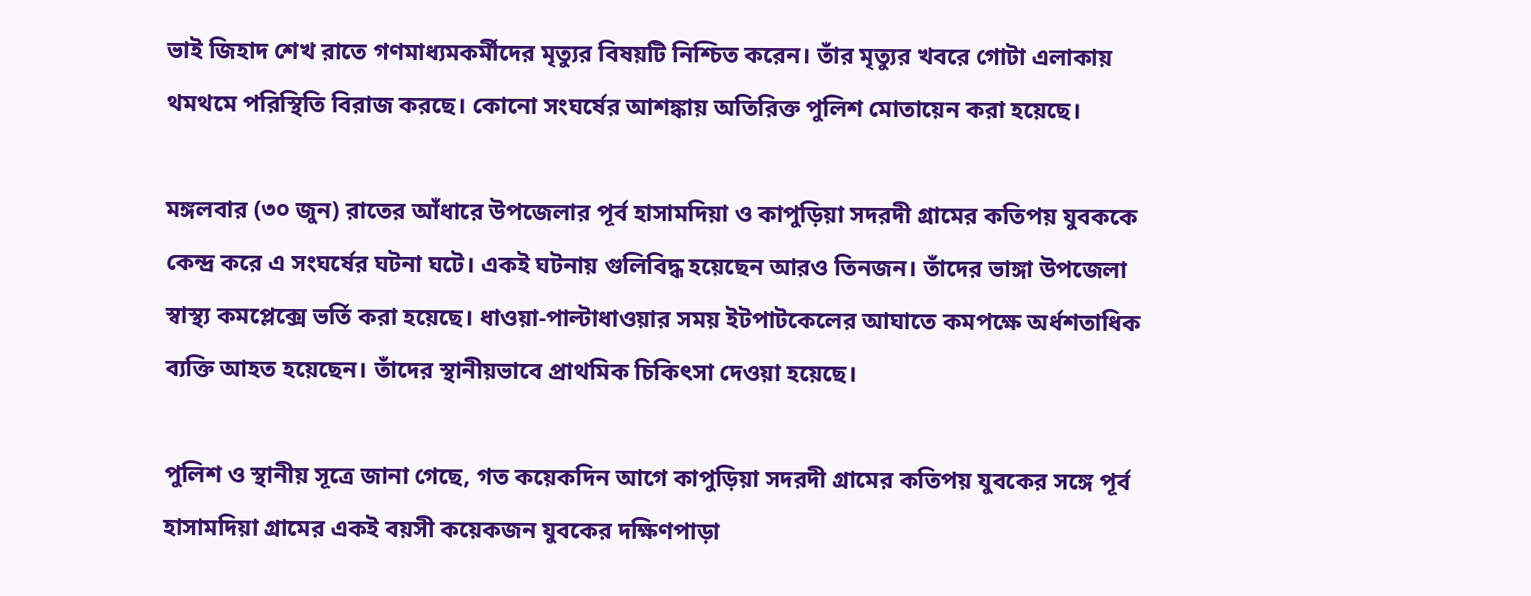ভাই জিহাদ শেখ রাতে গণমাধ্যমকর্মীদের মৃত্যুর বিষয়টি নিশ্চিত করেন। তাঁর মৃত্যুর খবরে গোটা এলাকায় থমথমে পরিস্থিতি বিরাজ করছে। কোনো সংঘর্ষের আশঙ্কায় অতিরিক্ত পুলিশ মোতায়েন করা হয়েছে।

মঙ্গলবার (৩০ জুন) রাতের আঁধারে উপজেলার পূর্ব হাসামদিয়া ও কাপুড়িয়া সদরদী গ্রামের কতিপয় যুবককে কেন্দ্র করে এ সংঘর্ষের ঘটনা ঘটে। একই ঘটনায় গুলিবিদ্ধ হয়েছেন আরও তিনজন। তাঁদের ভাঙ্গা উপজেলা স্বাস্থ্য কমপ্লেক্সে ভর্তি করা হয়েছে। ধাওয়া-পাল্টাধাওয়ার সময় ইটপাটকেলের আঘাতে কমপক্ষে অর্ধশতাধিক ব্যক্তি আহত হয়েছেন। তাঁদের স্থানীয়ভাবে প্রাথমিক চিকিৎসা দেওয়া হয়েছে।

পুলিশ ও স্থানীয় সূত্রে জানা গেছে, গত কয়েকদিন আগে কাপুড়িয়া সদরদী গ্রামের কতিপয় যুবকের সঙ্গে পূর্ব হাসামদিয়া গ্রামের একই বয়সী কয়েকজন যুবকের দক্ষিণপাড়া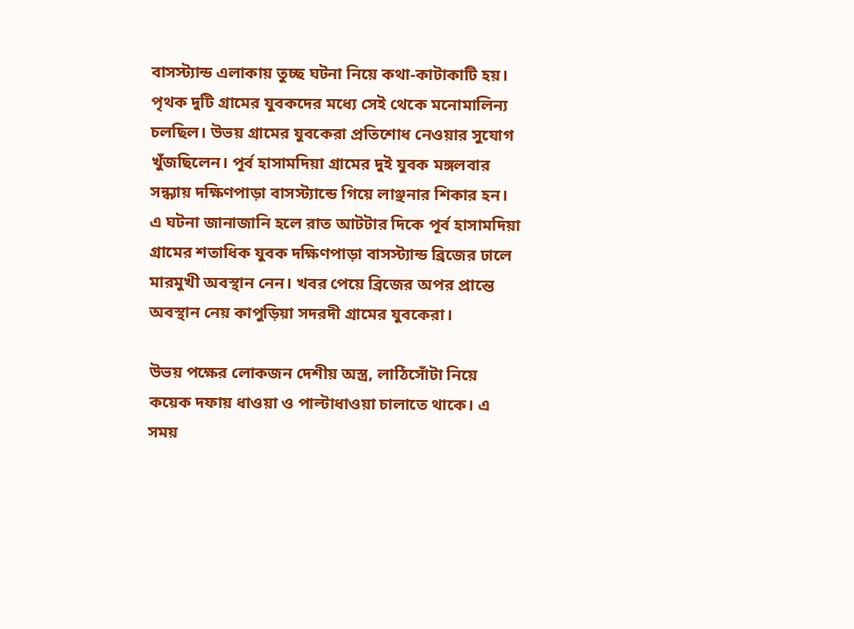বাসস্ট্যান্ড এলাকায় তুচ্ছ ঘটনা নিয়ে কথা-কাটাকাটি হয়। পৃথক দুটি গ্রামের যুবকদের মধ্যে সেই থেকে মনোমালিন্য চলছিল। উভয় গ্রামের যুবকেরা প্রতিশোধ নেওয়ার সুযোগ খুঁজছিলেন। পূর্ব হাসামদিয়া গ্রামের দুই যুবক মঙ্গলবার সন্ধ্যায় দক্ষিণপাড়া বাসস্ট্যান্ডে গিয়ে লাঞ্ছনার শিকার হন। এ ঘটনা জানাজানি হলে রাত আটটার দিকে পূর্ব হাসামদিয়া গ্রামের শতাধিক যুবক দক্ষিণপাড়া বাসস্ট্যান্ড ব্রিজের ঢালে মারমুখী অবস্থান নেন। খবর পেয়ে ব্রিজের অপর প্রান্তে অবস্থান নেয় কাপুড়িয়া সদরদী গ্রামের যুবকেরা।

উভয় পক্ষের লোকজন দেশীয় অস্ত্র, লাঠিসোঁটা নিয়ে কয়েক দফায় ধাওয়া ও পাল্টাধাওয়া চালাতে থাকে। এ সময়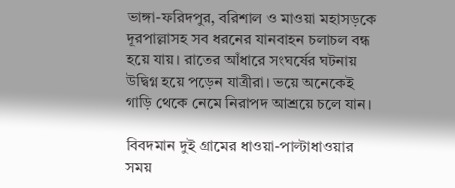ভাঙ্গা-ফরিদপুর, বরিশাল ও মাওয়া মহাসড়কে দূরপাল্লাসহ সব ধরনের যানবাহন চলাচল বন্ধ হয়ে যায়। রাতের আঁধারে সংঘর্ষের ঘটনায় উদ্বিগ্ন হয়ে পড়েন যাত্রীরা। ভয়ে অনেকেই গাড়ি থেকে নেমে নিরাপদ আশ্রয়ে চলে যান।

বিবদমান দুই গ্রামের ধাওয়া-পাল্টাধাওয়ার সময়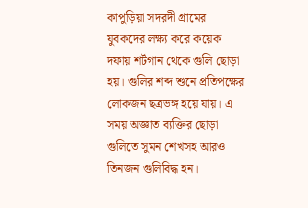কাপুড়িয়া সদরদী গ্রামের যুবকদের লক্ষ্য করে কয়েক দফায় শর্টগান থেকে গুলি ছোড়া হয়। গুলির শব্দ শুনে প্রতিপক্ষের লোকজন ছত্রভঙ্গ হয়ে যায়। এ সময় অজ্ঞাত ব্যক্তির ছোড়া গুলিতে সুমন শেখসহ আরও তিনজন গুলিবিদ্ধ হন।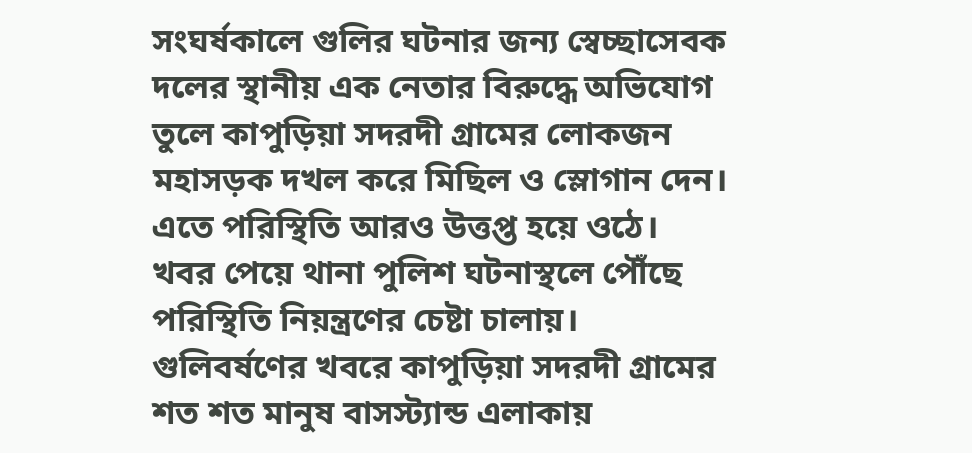সংঘর্ষকালে গুলির ঘটনার জন্য স্বেচ্ছাসেবক দলের স্থানীয় এক নেতার বিরুদ্ধে অভিযোগ তুলে কাপুড়িয়া সদরদী গ্রামের লোকজন মহাসড়ক দখল করে মিছিল ও স্লোগান দেন। এতে পরিস্থিতি আরও উত্তপ্ত হয়ে ওঠে। খবর পেয়ে থানা পুলিশ ঘটনাস্থলে পৌঁছে পরিস্থিতি নিয়ন্ত্রণের চেষ্টা চালায়। গুলিবর্ষণের খবরে কাপুড়িয়া সদরদী গ্রামের শত শত মানুষ বাসস্ট্যান্ড এলাকায়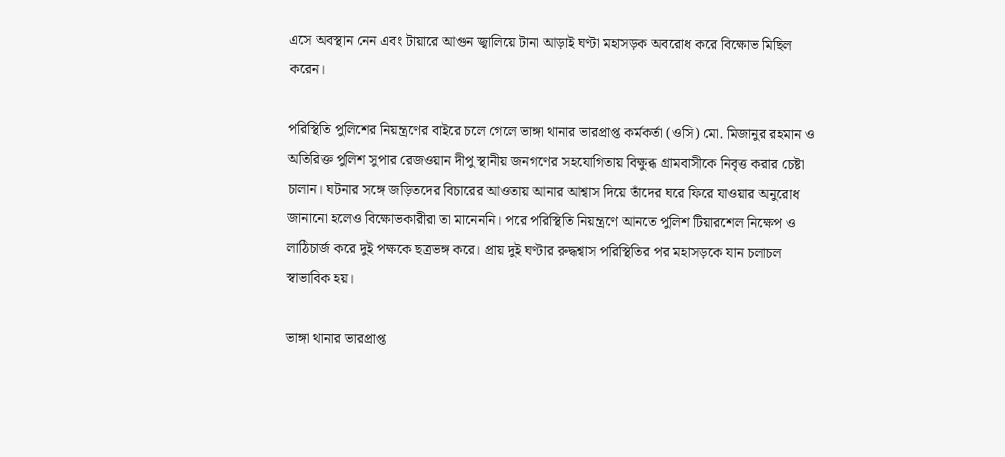এসে অবস্থান নেন এবং টায়ারে আগুন জ্বালিয়ে টানা আড়াই ঘণ্টা মহাসড়ক অবরোধ করে বিক্ষোভ মিছিল করেন।

পরিস্থিতি পুলিশের নিয়ন্ত্রণের বাইরে চলে গেলে ভাঙ্গা থানার ভারপ্রাপ্ত কর্মকর্তা (ওসি) মো. মিজানুর রহমান ও অতিরিক্ত পুলিশ সুপার রেজওয়ান দীপু স্থানীয় জনগণের সহযোগিতায় বিক্ষুব্ধ গ্রামবাসীকে নিবৃত্ত করার চেষ্টা চালান। ঘটনার সঙ্গে জড়িতদের বিচারের আওতায় আনার আশ্বাস দিয়ে তাঁদের ঘরে ফিরে যাওয়ার অনুরোধ জানানো হলেও বিক্ষোভকারীরা তা মানেননি। পরে পরিস্থিতি নিয়ন্ত্রণে আনতে পুলিশ টিয়ারশেল নিক্ষেপ ও লাঠিচার্জ করে দুই পক্ষকে ছত্রভঙ্গ করে। প্রায় দুই ঘণ্টার রুদ্ধশ্বাস পরিস্থিতির পর মহাসড়কে যান চলাচল স্বাভাবিক হয়।

ভাঙ্গা থানার ভারপ্রাপ্ত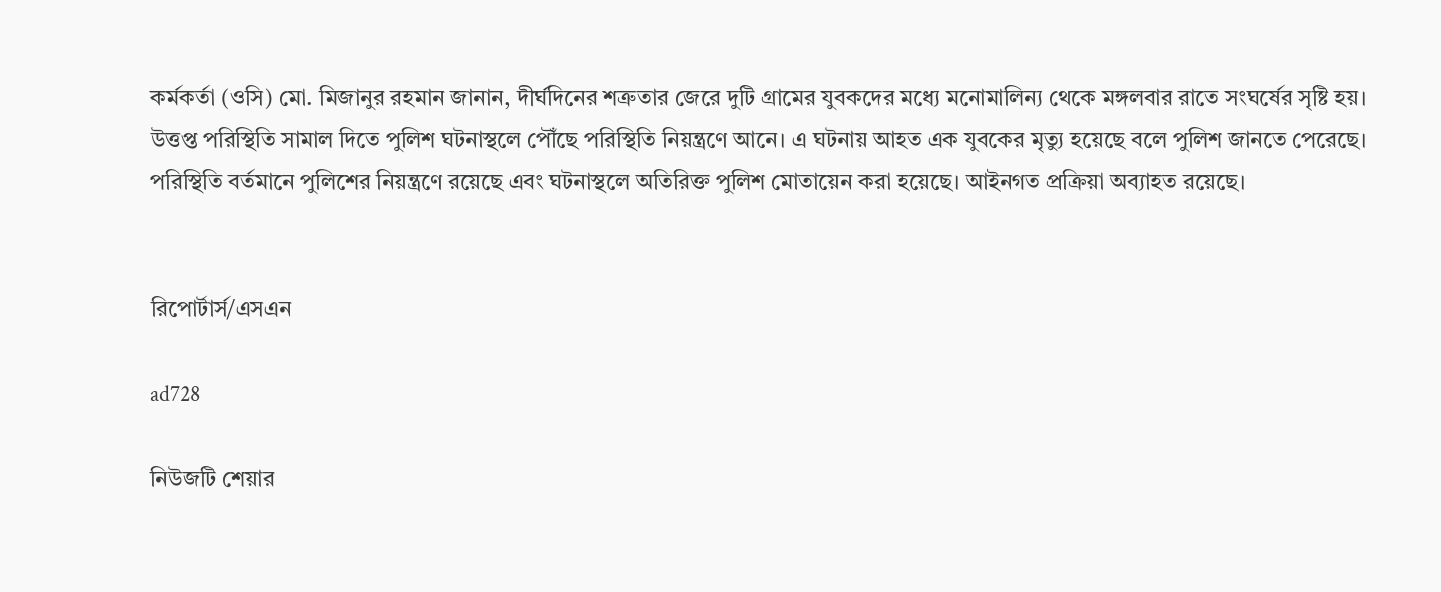কর্মকর্তা (ওসি) মো. মিজানুর রহমান জানান, দীর্ঘদিনের শত্রুতার জেরে দুটি গ্রামের যুবকদের মধ্যে মনোমালিন্য থেকে মঙ্গলবার রাতে সংঘর্ষের সৃষ্টি হয়। উত্তপ্ত পরিস্থিতি সামাল দিতে পুলিশ ঘটনাস্থলে পৌঁছে পরিস্থিতি নিয়ন্ত্রণে আনে। এ ঘটনায় আহত এক যুবকের মৃত্যু হয়েছে বলে পুলিশ জানতে পেরেছে। পরিস্থিতি বর্তমানে পুলিশের নিয়ন্ত্রণে রয়েছে এবং ঘটনাস্থলে অতিরিক্ত পুলিশ মোতায়েন করা হয়েছে। আইনগত প্রক্রিয়া অব্যাহত রয়েছে।


রিপোর্টার্স/এসএন

ad728

নিউজটি শেয়ার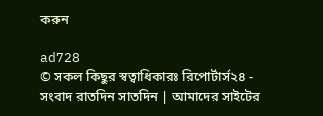করুন

ad728
© সকল কিছুর স্বত্বাধিকারঃ রিপোর্টার্স২৪ - সংবাদ রাতদিন সাতদিন | আমাদের সাইটের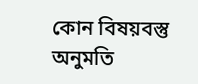কোন বিষয়বস্তু অনুমতি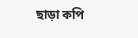ছাড়া কপি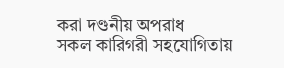করা দণ্ডনীয় অপরাধ
সকল কারিগরী সহযোগিতায়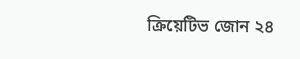ক্রিয়েটিভ জোন ২৪